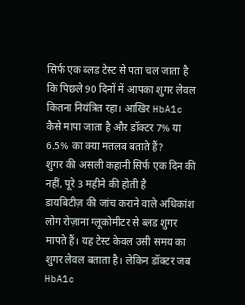सिर्फ एक ब्लड टेस्ट से पता चल जाता है कि पिछले 90 दिनों में आपका शुगर लेवल कितना नियंत्रित रहा। आखिर HbA1c कैसे मापा जाता है और डॉक्टर 7% या 6.5% का क्या मतलब बताते हैं?
शुगर की असली कहानी सिर्फ एक दिन की नहीं, पूरे 3 महीने की होती है
डायबिटीज़ की जांच कराने वाले अधिकांश लोग रोज़ाना ग्लूकोमीटर से ब्लड शुगर मापते हैं। यह टेस्ट केवल उसी समय का शुगर लेवल बताता है। लेकिन डॉक्टर जब HbA1c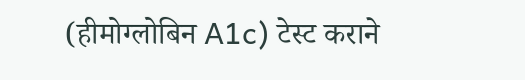(हीमोग्लोबिन A1c) टेस्ट कराने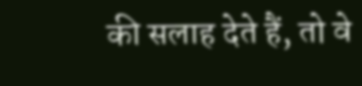की सलाह देते हैं, तो वे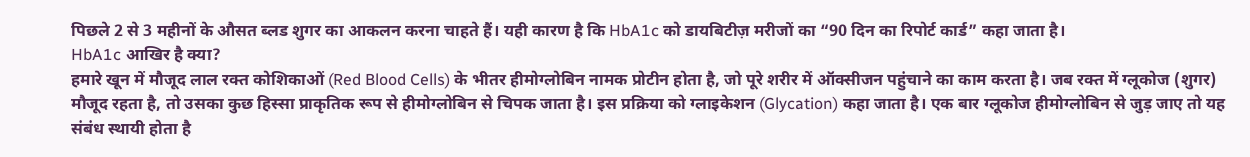पिछले 2 से 3 महीनों के औसत ब्लड शुगर का आकलन करना चाहते हैं। यही कारण है कि HbA1c को डायबिटीज़ मरीजों का “90 दिन का रिपोर्ट कार्ड” कहा जाता है।
HbA1c आखिर है क्या?
हमारे खून में मौजूद लाल रक्त कोशिकाओं (Red Blood Cells) के भीतर हीमोग्लोबिन नामक प्रोटीन होता है, जो पूरे शरीर में ऑक्सीजन पहुंचाने का काम करता है। जब रक्त में ग्लूकोज (शुगर) मौजूद रहता है, तो उसका कुछ हिस्सा प्राकृतिक रूप से हीमोग्लोबिन से चिपक जाता है। इस प्रक्रिया को ग्लाइकेशन (Glycation) कहा जाता है। एक बार ग्लूकोज हीमोग्लोबिन से जुड़ जाए तो यह संबंध स्थायी होता है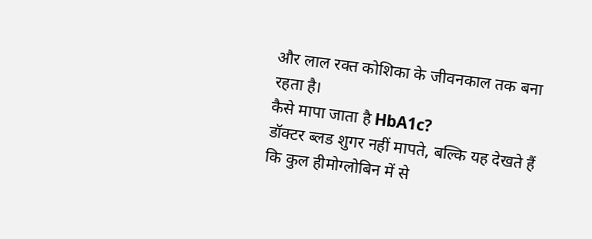और लाल रक्त कोशिका के जीवनकाल तक बना रहता है।
कैसे मापा जाता है HbA1c?
डॉक्टर ब्लड शुगर नहीं मापते, बल्कि यह देखते हैं कि कुल हीमोग्लोबिन में से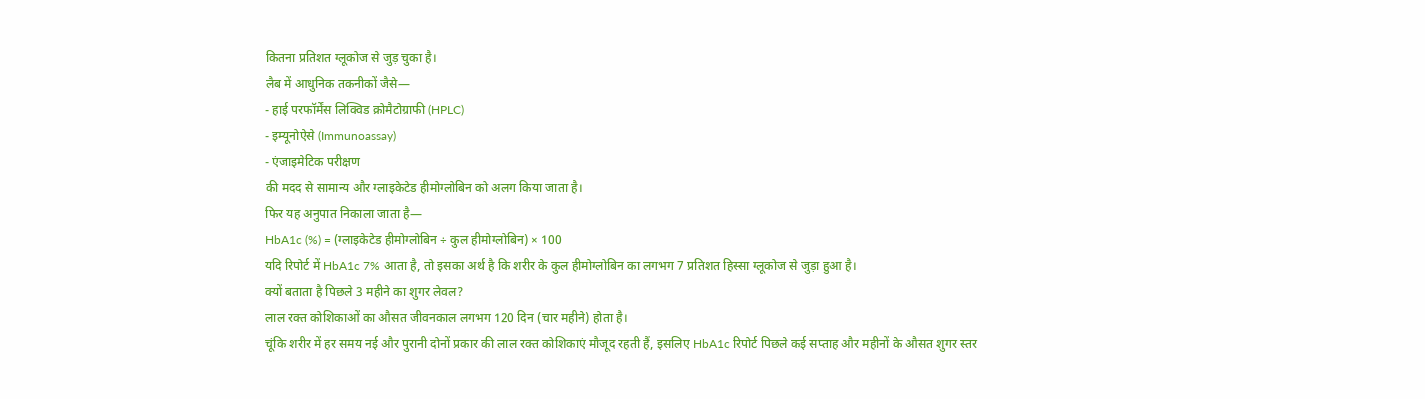कितना प्रतिशत ग्लूकोज से जुड़ चुका है।
लैब में आधुनिक तकनीकों जैसे—
- हाई परफॉर्मेंस लिक्विड क्रोमैटोग्राफी (HPLC)
- इम्यूनोऐसे (Immunoassay)
- एंजाइमेटिक परीक्षण
की मदद से सामान्य और ग्लाइकेटेड हीमोग्लोबिन को अलग किया जाता है।
फिर यह अनुपात निकाला जाता है—
HbA1c (%) = (ग्लाइकेटेड हीमोग्लोबिन ÷ कुल हीमोग्लोबिन) × 100
यदि रिपोर्ट में HbA1c 7% आता है, तो इसका अर्थ है कि शरीर के कुल हीमोग्लोबिन का लगभग 7 प्रतिशत हिस्सा ग्लूकोज से जुड़ा हुआ है।
क्यों बताता है पिछले 3 महीने का शुगर लेवल?
लाल रक्त कोशिकाओं का औसत जीवनकाल लगभग 120 दिन (चार महीने) होता है।
चूंकि शरीर में हर समय नई और पुरानी दोनों प्रकार की लाल रक्त कोशिकाएं मौजूद रहती हैं, इसलिए HbA1c रिपोर्ट पिछले कई सप्ताह और महीनों के औसत शुगर स्तर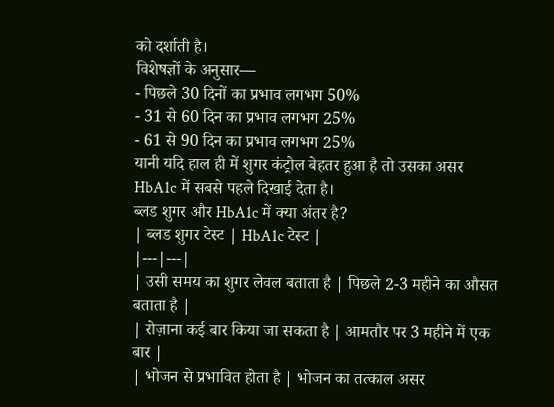को दर्शाती है।
विशेषज्ञों के अनुसार—
- पिछले 30 दिनों का प्रभाव लगभग 50%
- 31 से 60 दिन का प्रभाव लगभग 25%
- 61 से 90 दिन का प्रभाव लगभग 25%
यानी यदि हाल ही में शुगर कंट्रोल बेहतर हुआ है तो उसका असर HbA1c में सबसे पहले दिखाई देता है।
ब्लड शुगर और HbA1c में क्या अंतर है?
| ब्लड शुगर टेस्ट | HbA1c टेस्ट |
|---|---|
| उसी समय का शुगर लेवल बताता है | पिछले 2-3 महीने का औसत बताता है |
| रोज़ाना कई बार किया जा सकता है | आमतौर पर 3 महीने में एक बार |
| भोजन से प्रभावित होता है | भोजन का तत्काल असर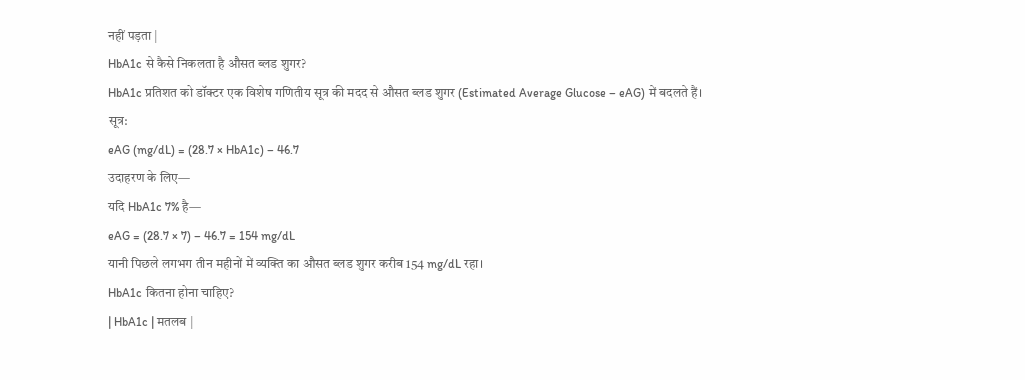नहीं पड़ता |
HbA1c से कैसे निकलता है औसत ब्लड शुगर?
HbA1c प्रतिशत को डॉक्टर एक विशेष गणितीय सूत्र की मदद से औसत ब्लड शुगर (Estimated Average Glucose – eAG) में बदलते हैं।
सूत्र:
eAG (mg/dL) = (28.7 × HbA1c) – 46.7
उदाहरण के लिए—
यदि HbA1c 7% है—
eAG = (28.7 × 7) – 46.7 = 154 mg/dL
यानी पिछले लगभग तीन महीनों में व्यक्ति का औसत ब्लड शुगर करीब 154 mg/dL रहा।
HbA1c कितना होना चाहिए?
| HbA1c | मतलब |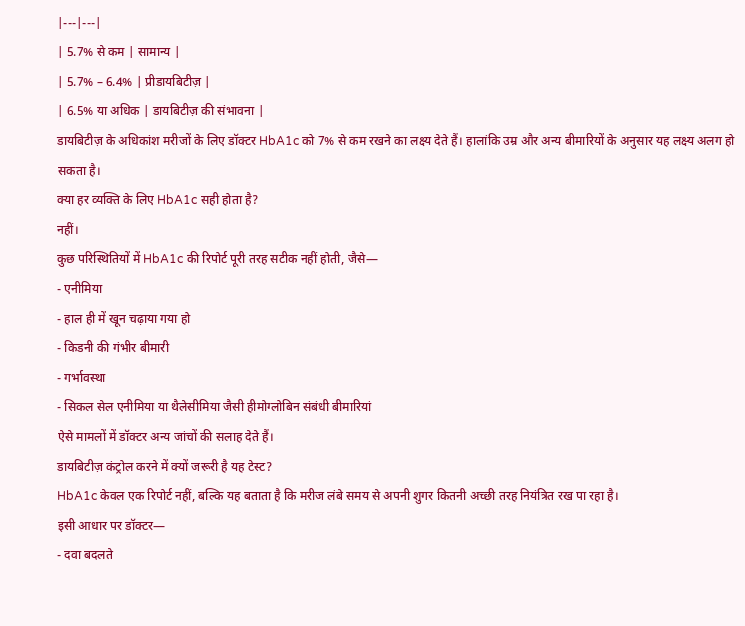|---|---|
| 5.7% से कम | सामान्य |
| 5.7% – 6.4% | प्रीडायबिटीज़ |
| 6.5% या अधिक | डायबिटीज़ की संभावना |
डायबिटीज़ के अधिकांश मरीजों के लिए डॉक्टर HbA1c को 7% से कम रखने का लक्ष्य देते हैं। हालांकि उम्र और अन्य बीमारियों के अनुसार यह लक्ष्य अलग हो सकता है।
क्या हर व्यक्ति के लिए HbA1c सही होता है?
नहीं।
कुछ परिस्थितियों में HbA1c की रिपोर्ट पूरी तरह सटीक नहीं होती, जैसे—
- एनीमिया
- हाल ही में खून चढ़ाया गया हो
- किडनी की गंभीर बीमारी
- गर्भावस्था
- सिकल सेल एनीमिया या थैलेसीमिया जैसी हीमोग्लोबिन संबंधी बीमारियां
ऐसे मामलों में डॉक्टर अन्य जांचों की सलाह देते हैं।
डायबिटीज़ कंट्रोल करने में क्यों जरूरी है यह टेस्ट?
HbA1c केवल एक रिपोर्ट नहीं, बल्कि यह बताता है कि मरीज लंबे समय से अपनी शुगर कितनी अच्छी तरह नियंत्रित रख पा रहा है।
इसी आधार पर डॉक्टर—
- दवा बदलते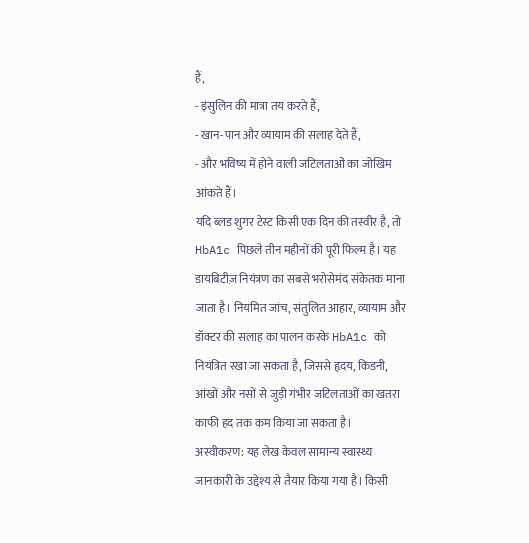हैं,
- इंसुलिन की मात्रा तय करते हैं,
- खान-पान और व्यायाम की सलाह देते हैं,
- और भविष्य में होने वाली जटिलताओं का जोखिम आंकते हैं।
यदि ब्लड शुगर टेस्ट किसी एक दिन की तस्वीर है, तो HbA1c पिछले तीन महीनों की पूरी फिल्म है। यह डायबिटीज़ नियंत्रण का सबसे भरोसेमंद संकेतक माना जाता है। नियमित जांच, संतुलित आहार, व्यायाम और डॉक्टर की सलाह का पालन करके HbA1c को नियंत्रित रखा जा सकता है, जिससे हृदय, किडनी, आंखों और नसों से जुड़ी गंभीर जटिलताओं का खतरा काफी हद तक कम किया जा सकता है।
अस्वीकरण: यह लेख केवल सामान्य स्वास्थ्य जानकारी के उद्देश्य से तैयार किया गया है। किसी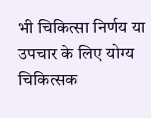भी चिकित्सा निर्णय या उपचार के लिए योग्य चिकित्सक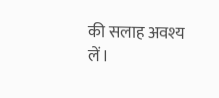की सलाह अवश्य लें।